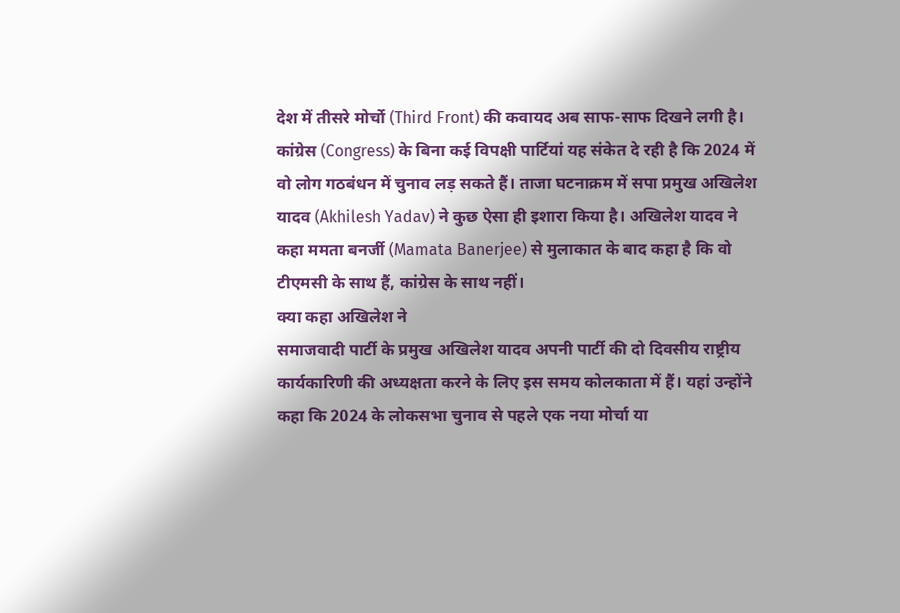देश में तीसरे मोर्चो (Third Front) की कवायद अब साफ-साफ दिखने लगी है। कांग्रेस (Congress) के बिना कई विपक्षी पार्टियां यह संकेत दे रही है कि 2024 में वो लोग गठबंधन में चुनाव लड़ सकते हैं। ताजा घटनाक्रम में सपा प्रमुख अखिलेश यादव (Akhilesh Yadav) ने कुछ ऐसा ही इशारा किया है। अखिलेश यादव ने कहा ममता बनर्जी (Mamata Banerjee) से मुलाकात के बाद कहा है कि वो टीएमसी के साथ हैं, कांग्रेस के साथ नहीं।
क्या कहा अखिलेश ने
समाजवादी पार्टी के प्रमुख अखिलेश यादव अपनी पार्टी की दो दिवसीय राष्ट्रीय कार्यकारिणी की अध्यक्षता करने के लिए इस समय कोलकाता में हैं। यहां उन्होंने कहा कि 2024 के लोकसभा चुनाव से पहले एक नया मोर्चा या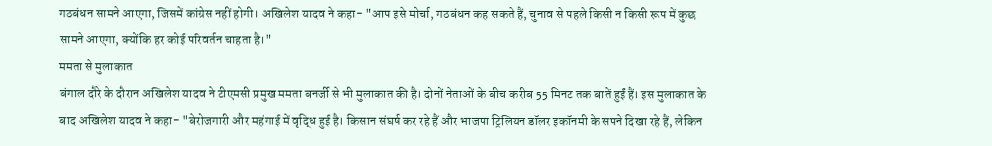गठबंधन सामने आएगा, जिसमें कांग्रेस नहीं होगी। अखिलेश यादव ने कहा- "आप इसे मोर्चा, गठबंधन कह सकते हैं, चुनाव से पहले किसी न किसी रूप में कुछ सामने आएगा, क्योंकि हर कोई परिवर्तन चाहता है।"
ममता से मुलाकात
बंगाल दौरे के दौरान अखिलेश यादव ने टीएमसी प्रमुख ममता बनर्जी से भी मुलाकात की है। दोनों नेताओं के बीच करीब 55 मिनट तक बातें हुईं हैं। इस मुलाकात के बाद अखिलेश यादव ने कहा- "बेरोजगारी और महंगाई में वृद्धि हुई है। किसान संघर्ष कर रहे हैं और भाजपा ट्रिलियन डॉलर इकॉनमी के सपने दिखा रहे हैं, लेकिन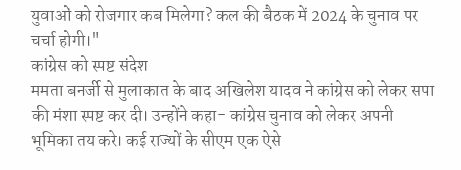युवाओं को रोजगार कब मिलेगा? कल की बैठक में 2024 के चुनाव पर चर्चा होगी।"
कांग्रेस को स्पष्ट संदेश
ममता बनर्जी से मुलाकात के बाद अखिलेश यादव ने कांग्रेस को लेकर सपा की मंशा स्पष्ट कर दी। उन्होंने कहा- कांग्रेस चुनाव को लेकर अपनी भूमिका तय करे। कई राज्यों के सीएम एक ऐसे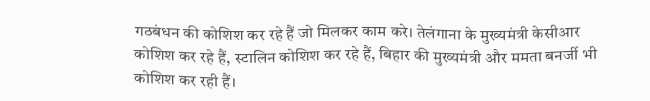गठबंधन की कोशिश कर रहे हैं जो मिलकर काम करे। तेलंगाना के मुख्यमंत्री केसीआर कोशिश कर रहे हैं, स्टालिन कोशिश कर रहे हैं, बिहार की मुख्यमंत्री और ममता बनर्जी भी कोशिश कर रही हैं।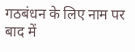गठबंधन के लिए नाम पर बाद में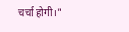चर्चा होगी।"